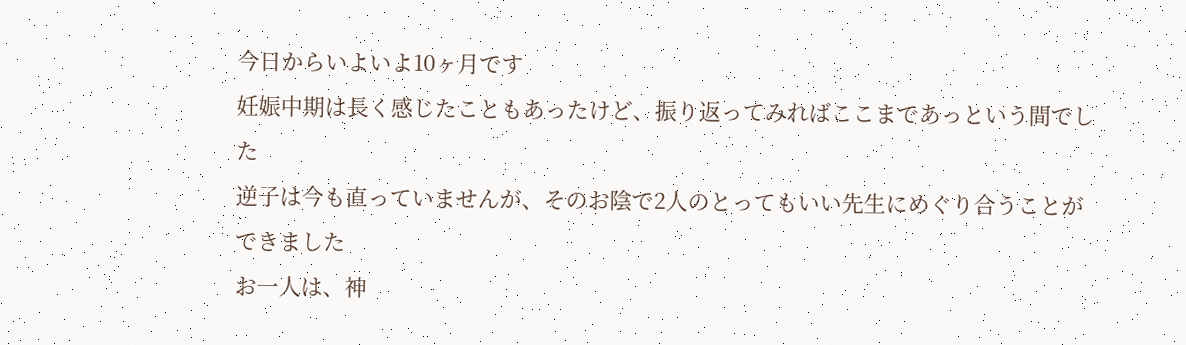今日からいよいよ10ヶ月です
妊娠中期は長く感じたこともあったけど、振り返ってみればここまであっという間でした
逆子は今も直っていませんが、そのお陰で2人のとってもいい先生にめぐり合うことができました
お一人は、神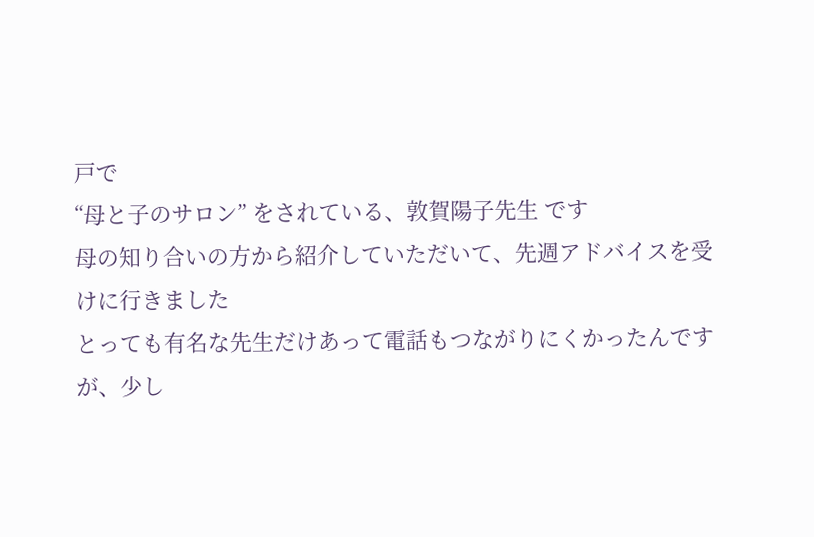戸で
“母と子のサロン” をされている、敦賀陽子先生 です
母の知り合いの方から紹介していただいて、先週アドバイスを受けに行きました
とっても有名な先生だけあって電話もつながりにくかったんですが、少し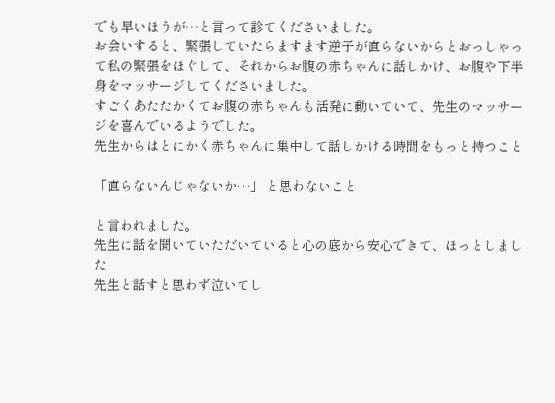でも早いほうが…と言って診てくださいました。
お会いすると、緊張していたらますます逆子が直らないからとおっしゃって私の緊張をほぐして、それからお腹の赤ちゃんに話しかけ、お腹や下半身をマッサージしてくださいました。
すごくあたたかくてお腹の赤ちゃんも活発に動いていて、先生のマッサージを喜んでいるようでした。
先生からはとにかく赤ちゃんに集中して話しかける時間をもっと持つこと

「直らないんじゃないか…」 と思わないこと

と言われました。
先生に話を聞いていただいていると心の底から安心できて、ほっとしました
先生と話すと思わず泣いてし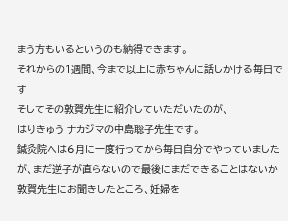まう方もいるというのも納得できます。
それからの1週間、今まで以上に赤ちゃんに話しかける毎日です
そしてその敦賀先生に紹介していただいたのが、
はりきゅう ナカジマの中島聡子先生です。
鍼灸院へは6月に一度行ってから毎日自分でやっていましたが、まだ逆子が直らないので最後にまだできることはないか敦賀先生にお聞きしたところ、妊婦を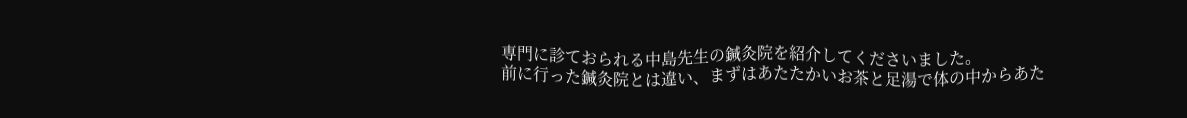専門に診ておられる中島先生の鍼灸院を紹介してくださいました。
前に行った鍼灸院とは違い、まずはあたたかいお茶と足湯で体の中からあた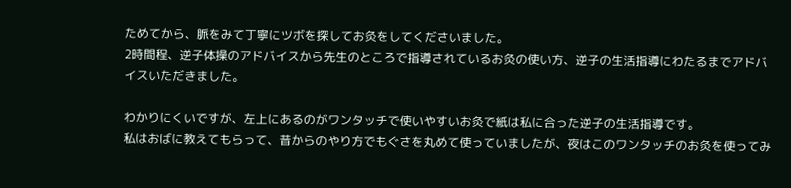ためてから、脈をみて丁寧にツボを探してお灸をしてくださいました。
2時間程、逆子体操のアドバイスから先生のところで指導されているお灸の使い方、逆子の生活指導にわたるまでアドバイスいただきました。

わかりにくいですが、左上にあるのがワンタッチで使いやすいお灸で紙は私に合った逆子の生活指導です。
私はおばに教えてもらって、昔からのやり方でもぐさを丸めて使っていましたが、夜はこのワンタッチのお灸を使ってみ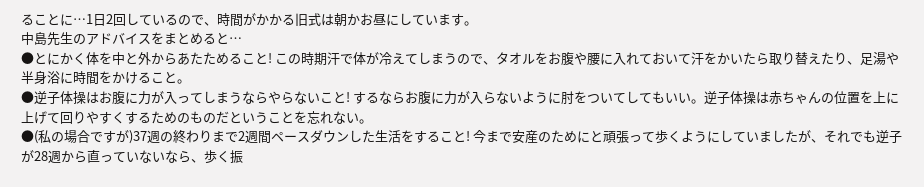ることに…1日2回しているので、時間がかかる旧式は朝かお昼にしています。
中島先生のアドバイスをまとめると…
●とにかく体を中と外からあたためること! この時期汗で体が冷えてしまうので、タオルをお腹や腰に入れておいて汗をかいたら取り替えたり、足湯や半身浴に時間をかけること。
●逆子体操はお腹に力が入ってしまうならやらないこと! するならお腹に力が入らないように肘をついてしてもいい。逆子体操は赤ちゃんの位置を上に上げて回りやすくするためのものだということを忘れない。
●(私の場合ですが)37週の終わりまで2週間ペースダウンした生活をすること! 今まで安産のためにと頑張って歩くようにしていましたが、それでも逆子が28週から直っていないなら、歩く振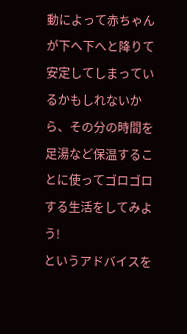動によって赤ちゃんが下へ下へと降りて安定してしまっているかもしれないから、その分の時間を足湯など保温することに使ってゴロゴロする生活をしてみよう!
というアドバイスを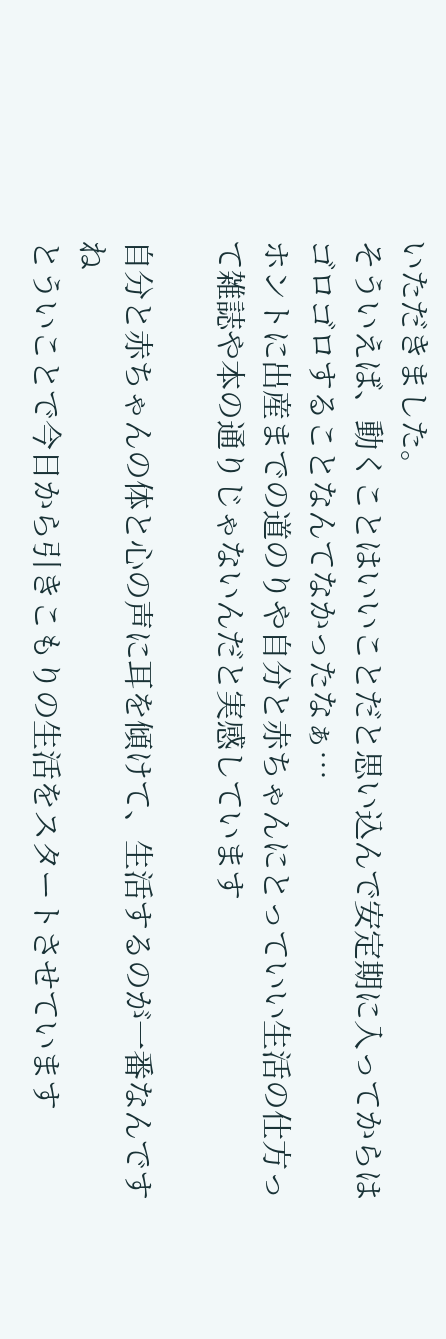いただきました。
そういえば、動くことはいいことだと思い込んで安定期に入ってからはゴロゴロすることなんてなかったなぁ…
ホントに出産までの道のりや自分と赤ちゃんにとっていい生活の仕方って雑誌や本の通りじゃないんだと実感しています

自分と赤ちゃんの体と心の声に耳を傾けて、生活するのが一番なんですね
とういことで今日から引きこもりの生活をスタートさせています